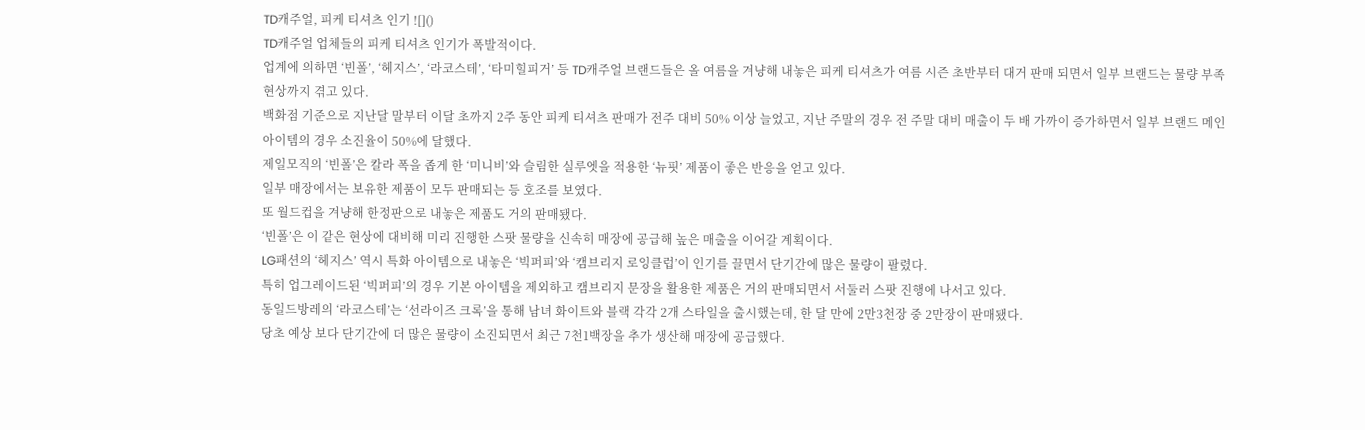TD캐주얼, 피케 티셔츠 인기 ![]()
TD캐주얼 업체들의 피케 티셔츠 인기가 폭발적이다.
업계에 의하면 ‘빈폴’, ‘헤지스’, ‘라코스테’, ‘타미힐피거’ 등 TD캐주얼 브랜드들은 올 여름을 겨냥해 내놓은 피케 티셔츠가 여름 시즌 초반부터 대거 판매 되면서 일부 브랜드는 물량 부족 현상까지 겪고 있다.
백화점 기준으로 지난달 말부터 이달 초까지 2주 동안 피케 티셔츠 판매가 전주 대비 50% 이상 늘었고, 지난 주말의 경우 전 주말 대비 매출이 두 배 가까이 증가하면서 일부 브랜드 메인 아이템의 경우 소진율이 50%에 달했다.
제일모직의 ‘빈폴’은 칼라 폭을 좁게 한 ‘미니비’와 슬림한 실루엣을 적용한 ‘뉴핏’ 제품이 좋은 반응을 얻고 있다.
일부 매장에서는 보유한 제품이 모두 판매되는 등 호조를 보였다.
또 월드컵을 겨냥해 한정판으로 내놓은 제품도 거의 판매됐다.
‘빈폴’은 이 같은 현상에 대비해 미리 진행한 스팟 물량을 신속히 매장에 공급해 높은 매출을 이어갈 계획이다.
LG패션의 ‘헤지스’ 역시 특화 아이템으로 내놓은 ‘빅퍼피’와 ‘캠브리지 로잉클럽’이 인기를 끌면서 단기간에 많은 물량이 팔렸다.
특히 업그레이드된 ‘빅퍼피’의 경우 기본 아이템을 제외하고 캠브리지 문장을 활용한 제품은 거의 판매되면서 서둘러 스팟 진행에 나서고 있다.
동일드방레의 ‘라코스테’는 ‘선라이즈 크록’을 통해 남녀 화이트와 블랙 각각 2개 스타일을 출시했는데, 한 달 만에 2만3천장 중 2만장이 판매됐다.
당초 예상 보다 단기간에 더 많은 물량이 소진되면서 최근 7천1백장을 추가 생산해 매장에 공급했다.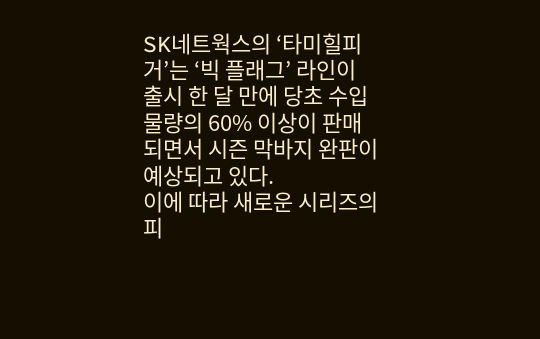SK네트웍스의 ‘타미힐피거’는 ‘빅 플래그’ 라인이 출시 한 달 만에 당초 수입 물량의 60% 이상이 판매되면서 시즌 막바지 완판이 예상되고 있다.
이에 따라 새로운 시리즈의 피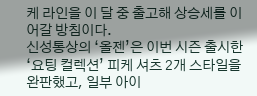케 라인을 이 달 중 출고해 상승세를 이어갈 방침이다.
신성통상의 ‘올젠’은 이번 시즌 출시한 ‘요팅 컬렉션’ 피케 셔츠 2개 스타일을 완판했고, 일부 아이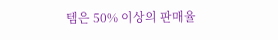템은 50% 이상의 판매율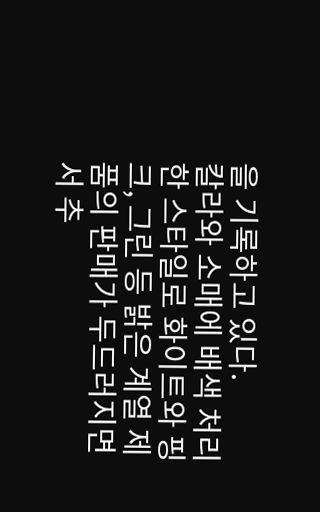을 기록하고 있다.
칼라와 소매에 배색 처리한 스타일로 화이트와 핑크, 그린 등 밝은 계열 제품의 판매가 두드러지면서 추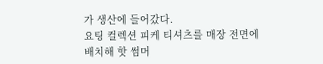가 생산에 들어갔다.
요팅 컬렉션 피케 티셔츠를 매장 전면에 배치해 핫 썸머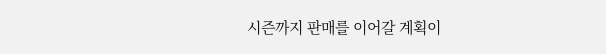시즌까지 판매를 이어갈 계획이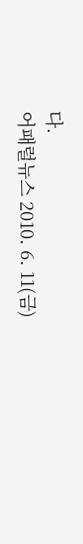다.
어패럴뉴스 2010. 6. 11(금)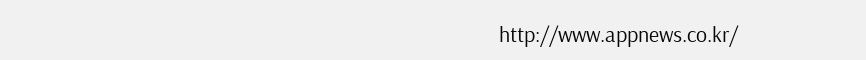http://www.appnews.co.kr/